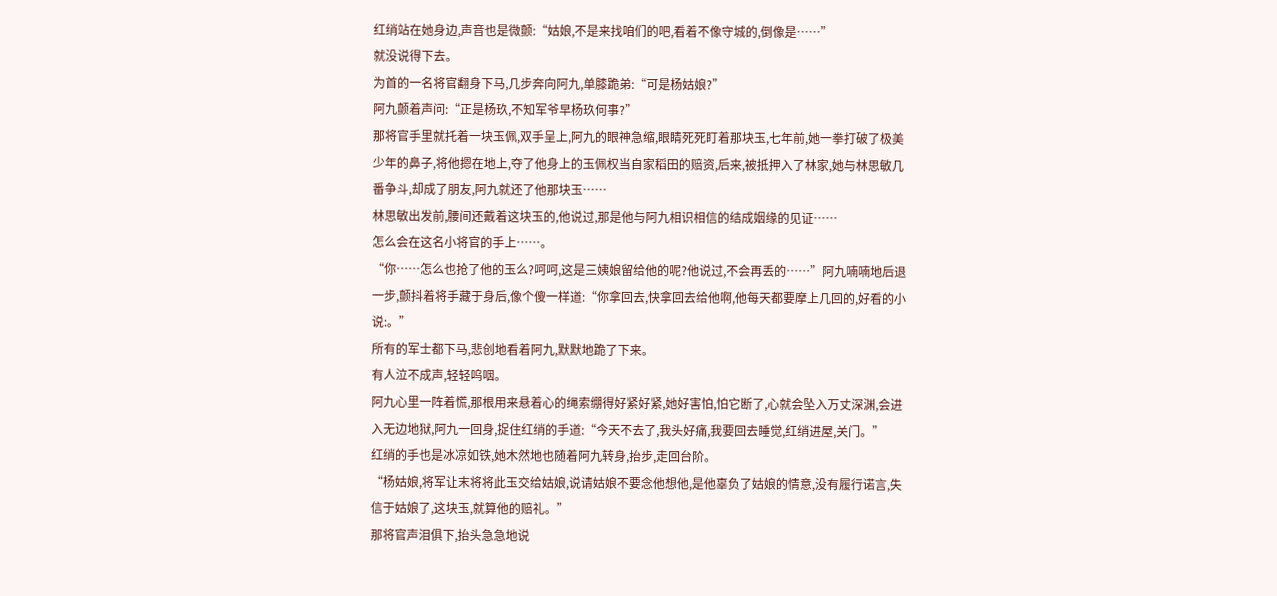红绡站在她身边,声音也是微颤:“姑娘,不是来找咱们的吧,看着不像守城的,倒像是……”
就没说得下去。
为首的一名将官翻身下马,几步奔向阿九,单膝跪弟:“可是杨姑娘?”
阿九颤着声问:“正是杨玖,不知军爷早杨玖何事?”
那将官手里就托着一块玉佩,双手呈上,阿九的眼神急缩,眼睛死死盯着那块玉,七年前,她一拳打破了极美少年的鼻子,将他摁在地上,夺了他身上的玉佩权当自家稻田的赔资,后来,被抵押入了林家,她与林思敏几番争斗,却成了朋友,阿九就还了他那块玉……
林思敏出发前,腰间还戴着这块玉的,他说过,那是他与阿九相识相信的结成姻缘的见证……
怎么会在这名小将官的手上……。
“你……怎么也抢了他的玉么?呵呵,这是三姨娘留给他的呢?他说过,不会再丢的……”阿九喃喃地后退一步,颤抖着将手藏于身后,像个傻一样道:“你拿回去,快拿回去给他啊,他每天都要摩上几回的,好看的小说:。”
所有的军士都下马,悲创地看着阿九,默默地跪了下来。
有人泣不成声,轻轻呜咽。
阿九心里一阵着慌,那根用来悬着心的绳索绷得好紧好紧,她好害怕,怕它断了,心就会坠入万丈深渊,会进入无边地狱,阿九一回身,捉住红绡的手道:“今天不去了,我头好痛,我要回去睡觉,红绡进屋,关门。”
红绡的手也是冰凉如铁,她木然地也随着阿九转身,抬步,走回台阶。
“杨姑娘,将军让末将将此玉交给姑娘,说请姑娘不要念他想他,是他辜负了姑娘的情意,没有履行诺言,失信于姑娘了,这块玉,就算他的赔礼。”
那将官声泪俱下,抬头急急地说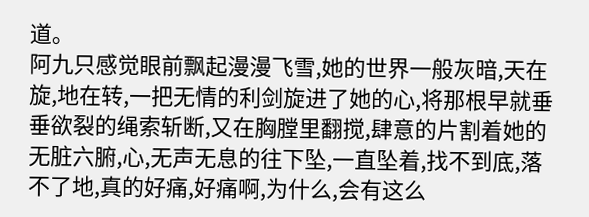道。
阿九只感觉眼前飘起漫漫飞雪,她的世界一般灰暗,天在旋,地在转,一把无情的利剑旋进了她的心,将那根早就垂垂欲裂的绳索斩断,又在胸膛里翻搅,肆意的片割着她的无脏六腑,心,无声无息的往下坠,一直坠着,找不到底,落不了地,真的好痛,好痛啊,为什么,会有这么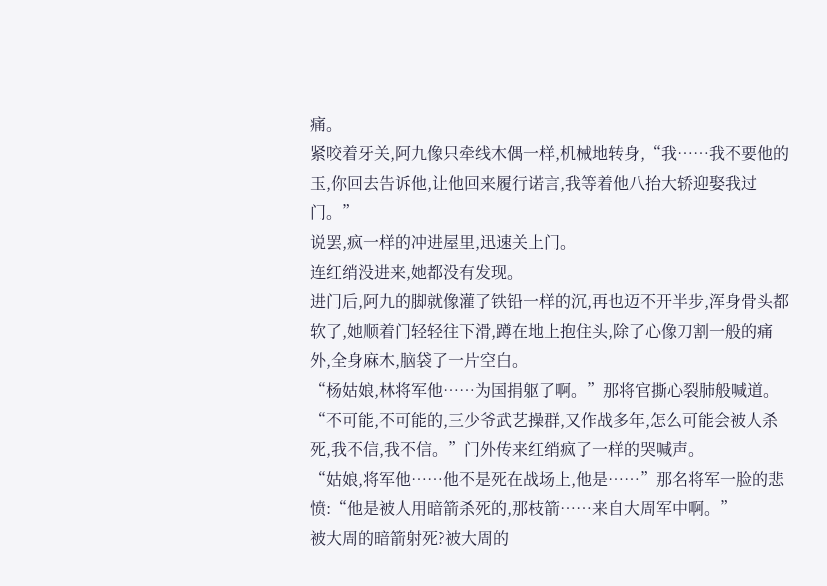痛。
紧咬着牙关,阿九像只牵线木偶一样,机械地转身,“我……我不要他的玉,你回去告诉他,让他回来履行诺言,我等着他八抬大轿迎娶我过门。”
说罢,疯一样的冲进屋里,迅速关上门。
连红绡没进来,她都没有发现。
进门后,阿九的脚就像灌了铁铅一样的沉,再也迈不开半步,浑身骨头都软了,她顺着门轻轻往下滑,蹲在地上抱住头,除了心像刀割一般的痛外,全身麻木,脑袋了一片空白。
“杨姑娘,林将军他……为国捐躯了啊。”那将官撕心裂肺般喊道。
“不可能,不可能的,三少爷武艺操群,又作战多年,怎么可能会被人杀死,我不信,我不信。”门外传来红绡疯了一样的哭喊声。
“姑娘,将军他……他不是死在战场上,他是……”那名将军一脸的悲愤:“他是被人用暗箭杀死的,那枝箭……来自大周军中啊。”
被大周的暗箭射死?被大周的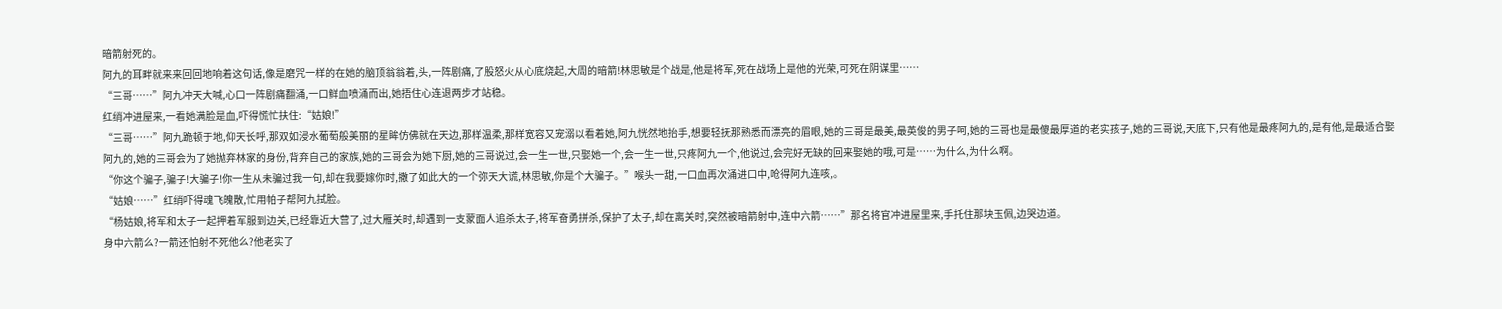暗箭射死的。
阿九的耳畔就来来回回地响着这句话,像是磨咒一样的在她的脑顶翁翁着,头,一阵剧痛,了股怒火从心底烧起,大周的暗箭!林思敏是个战是,他是将军,死在战场上是他的光荣,可死在阴谋里……
“三哥……”阿九冲天大喊,心口一阵剧痛翻涌,一口鲜血喷涌而出,她捂住心连退两步才站稳。
红绡冲进屋来,一看她满脸是血,吓得慌忙扶住:“姑娘!”
“三哥……”阿九跪顿于地,仰天长呼,那双如浸水葡萄般美丽的星眸仿佛就在天边,那样温柔,那样宽容又宠溺以看着她,阿九恍然地抬手,想要轻抚那熟悉而漂亮的眉眼,她的三哥是最美,最英俊的男子呵,她的三哥也是最傻最厚道的老实孩子,她的三哥说,天底下,只有他是最疼阿九的,是有他,是最适合娶阿九的,她的三哥会为了她抛弃林家的身份,背弃自己的家族,她的三哥会为她下厨,她的三哥说过,会一生一世,只娶她一个,会一生一世,只疼阿九一个,他说过,会完好无缺的回来娶她的哦,可是……为什么,为什么啊。
“你这个骗子,骗子!大骗子!你一生从未骗过我一句,却在我要嫁你时,撒了如此大的一个弥天大谎,林思敏,你是个大骗子。”喉头一甜,一口血再次涌进口中,呛得阿九连咳,。
“姑娘……”红绡吓得魂飞魄散,忙用帕子帮阿九拭脸。
“杨姑娘,将军和太子一起押着军服到边关,已经靠近大营了,过大雁关时,却遇到一支蒙面人追杀太子,将军奋勇拼杀,保护了太子,却在离关时,突然被暗箭射中,连中六箭……”那名将官冲进屋里来,手托住那块玉佩,边哭边道。
身中六箭么?一箭还怕射不死他么?他老实了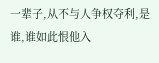一辈子,从不与人争权夺利,是谁,谁如此恨他入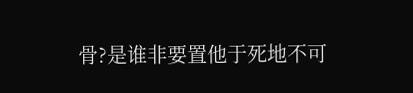骨?是谁非要置他于死地不可